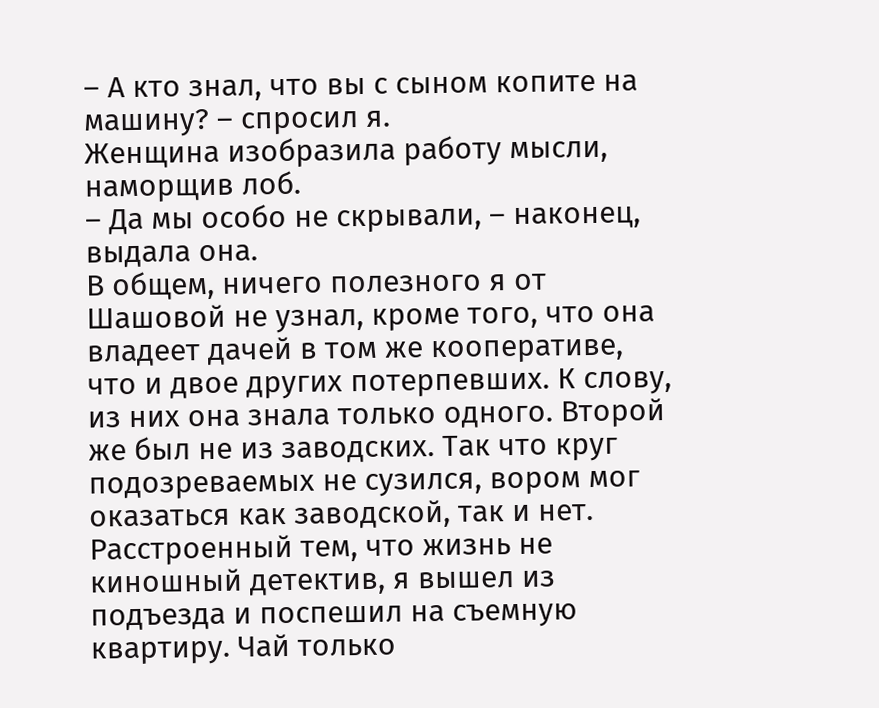– А кто знал, что вы с сыном копите на машину? – спросил я.
Женщина изобразила работу мысли, наморщив лоб.
– Да мы особо не скрывали, – наконец, выдала она.
В общем, ничего полезного я от Шашовой не узнал, кроме того, что она владеет дачей в том же кооперативе, что и двое других потерпевших. К слову, из них она знала только одного. Второй же был не из заводских. Так что круг подозреваемых не сузился, вором мог оказаться как заводской, так и нет.
Расстроенный тем, что жизнь не киношный детектив, я вышел из подъезда и поспешил на съемную квартиру. Чай только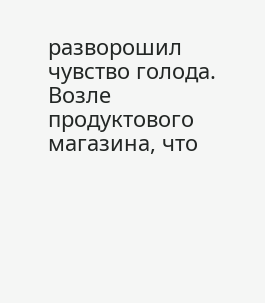разворошил чувство голода.
Возле продуктового магазина, что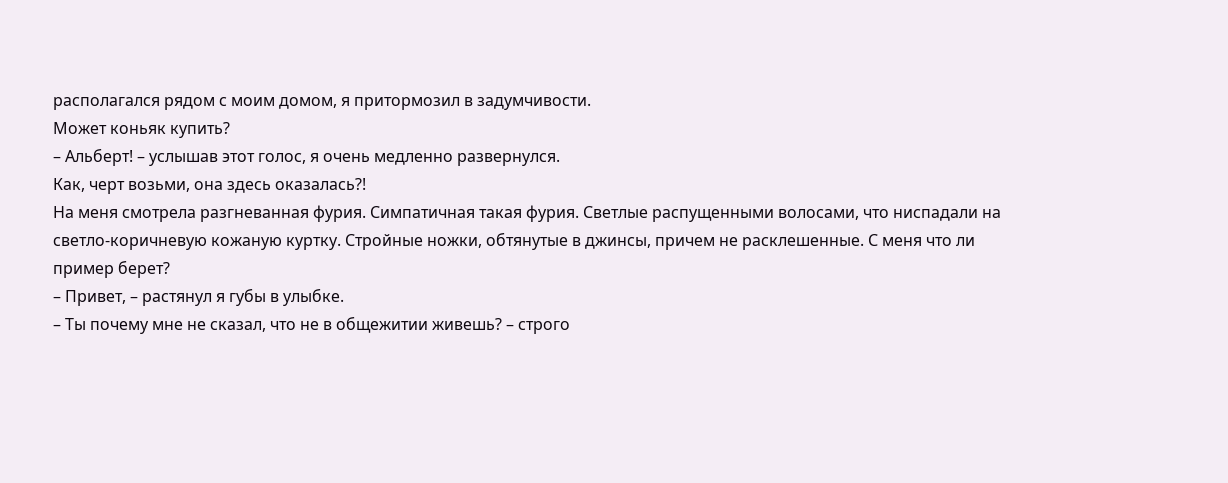располагался рядом с моим домом, я притормозил в задумчивости.
Может коньяк купить?
– Альберт! – услышав этот голос, я очень медленно развернулся.
Как, черт возьми, она здесь оказалась?!
На меня смотрела разгневанная фурия. Симпатичная такая фурия. Светлые распущенными волосами, что ниспадали на светло-коричневую кожаную куртку. Стройные ножки, обтянутые в джинсы, причем не расклешенные. С меня что ли пример берет?
– Привет, – растянул я губы в улыбке.
– Ты почему мне не сказал, что не в общежитии живешь? – строго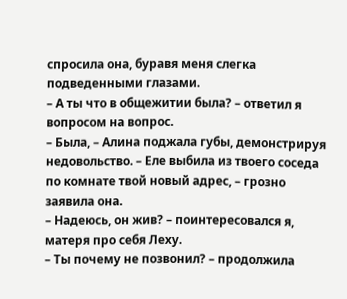спросила она, буравя меня слегка подведенными глазами.
– А ты что в общежитии была? – ответил я вопросом на вопрос.
– Была, – Алина поджала губы, демонстрируя недовольство. – Еле выбила из твоего соседа по комнате твой новый адрес, – грозно заявила она.
– Надеюсь, он жив? – поинтересовался я, матеря про себя Леху.
– Ты почему не позвонил? – продолжила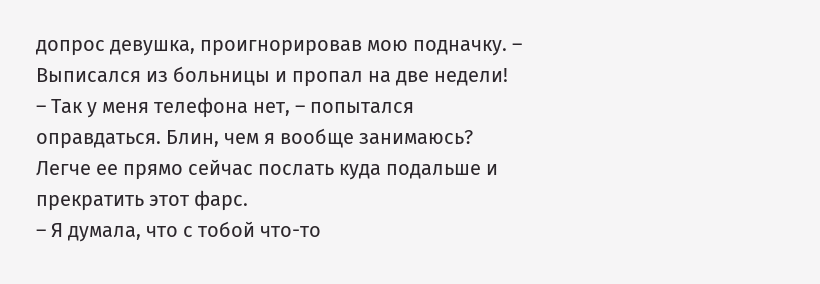допрос девушка, проигнорировав мою подначку. – Выписался из больницы и пропал на две недели!
– Так у меня телефона нет, – попытался оправдаться. Блин, чем я вообще занимаюсь? Легче ее прямо сейчас послать куда подальше и прекратить этот фарс.
– Я думала, что с тобой что-то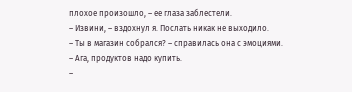плохое произошло, – ее глаза заблестели.
– Извини, – вздохнул я. Послать никак не выходило.
– Ты в магазин собрался? – справилась она с эмоциями.
– Ага, продуктов надо купить.
–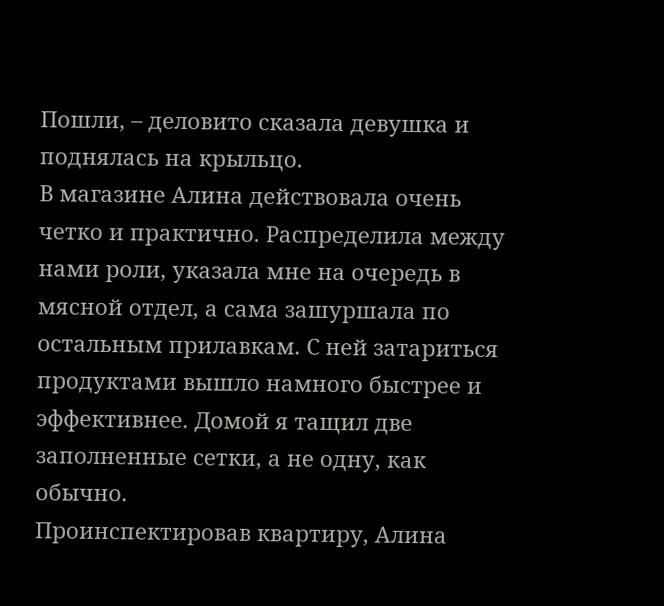Пошли, – деловито сказала девушка и поднялась на крыльцо.
В магазине Алина действовала очень четко и практично. Распределила между нами роли, указала мне на очередь в мясной отдел, а сама зашуршала по остальным прилавкам. С ней затариться продуктами вышло намного быстрее и эффективнее. Домой я тащил две заполненные сетки, а не одну, как обычно.
Проинспектировав квартиру, Алина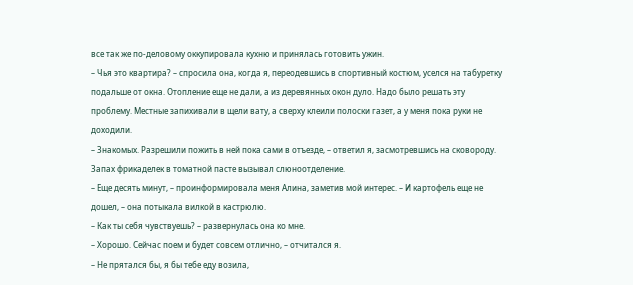все так же по-деловому оккупировала кухню и принялась готовить ужин.
– Чья это квартира? – спросила она, когда я, переодевшись в спортивный костюм, уселся на табуретку подальше от окна. Отопление еще не дали, а из деревянных окон дуло. Надо было решать эту проблему. Местные запихивали в щели вату, а сверху клеили полоски газет, а у меня пока руки не доходили.
– Знакомых. Разрешили пожить в ней пока сами в отъезде, – ответил я, засмотревшись на сковороду. Запах фрикаделек в томатной пасте вызывал слюноотделение.
– Еще десять минут, – проинформировала меня Алина, заметив мой интерес. – И картофель еще не дошел, – она потыкала вилкой в кастрюлю.
– Как ты себя чувствуешь? – развернулась она ко мне.
– Хорошо. Сейчас поем и будет совсем отлично, – отчитался я.
– Не прятался бы, я бы тебе еду возила,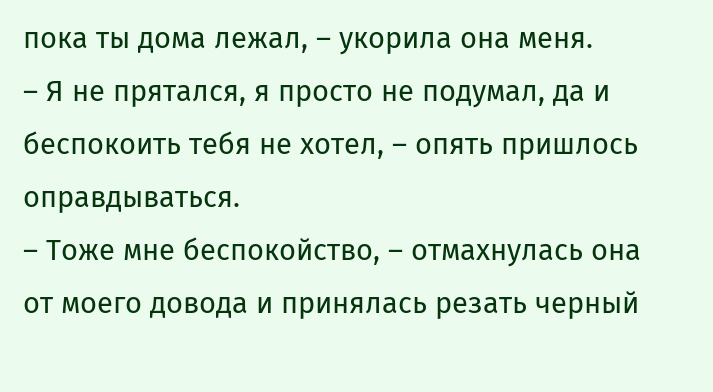пока ты дома лежал, – укорила она меня.
– Я не прятался, я просто не подумал, да и беспокоить тебя не хотел, – опять пришлось оправдываться.
– Тоже мне беспокойство, – отмахнулась она от моего довода и принялась резать черный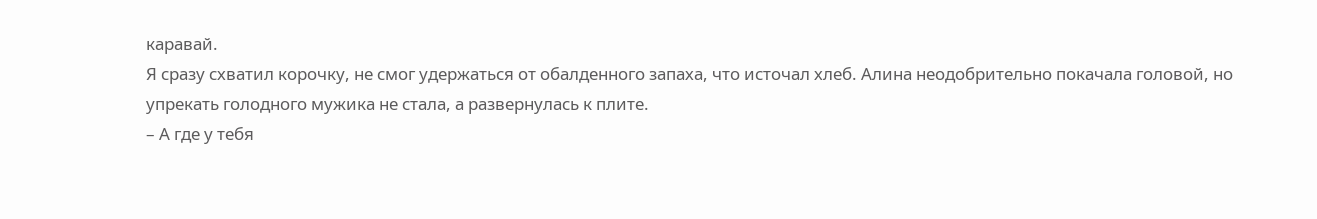каравай.
Я сразу схватил корочку, не смог удержаться от обалденного запаха, что источал хлеб. Алина неодобрительно покачала головой, но упрекать голодного мужика не стала, а развернулась к плите.
– А где у тебя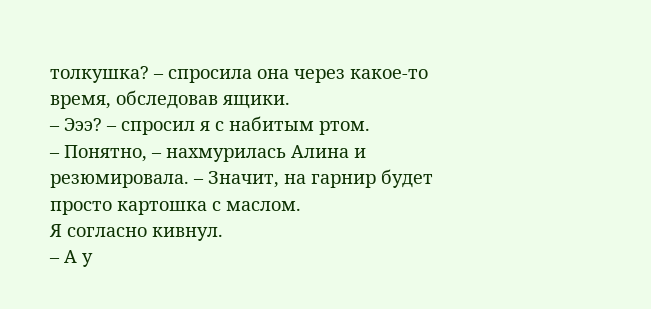толкушка? – спросила она через какое-то время, обследовав ящики.
– Эээ? – спросил я с набитым ртом.
– Понятно, – нахмурилась Алина и резюмировала. – Значит, на гарнир будет просто картошка с маслом.
Я согласно кивнул.
– А у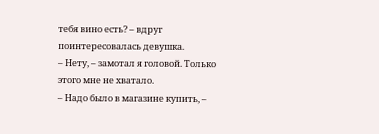тебя вино есть? – вдруг поинтересовалась девушка.
– Нету, – замотал я головой. Только этого мне не хватало.
– Надо было в магазине купить, –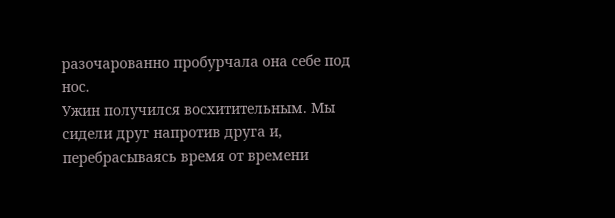разочарованно пробурчала она себе под нос.
Ужин получился восхитительным. Мы сидели друг напротив друга и, перебрасываясь время от времени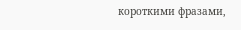короткими фразами,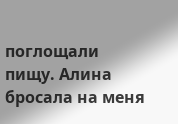поглощали пищу. Алина бросала на меня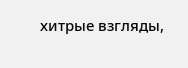хитрые взгляды,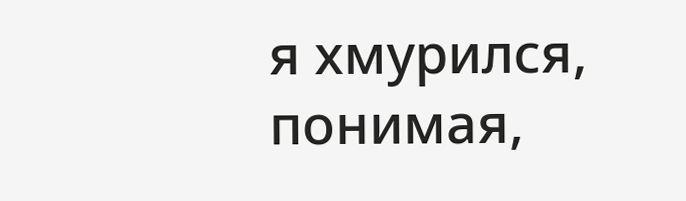я хмурился, понимая,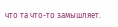что та что-то замышляет.